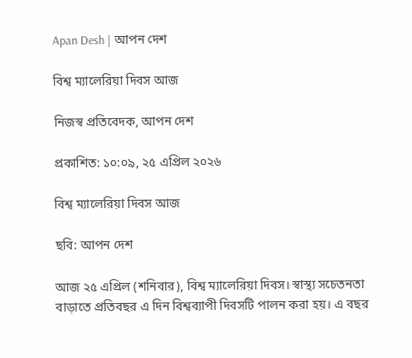Apan Desh | আপন দেশ

বিশ্ব ম্যালেরিয়া দিবস আজ

নিজস্ব প্রতিবেদক, আপন দেশ

প্রকাশিত: ১০:০৯, ২৫ এপ্রিল ২০২৬

বিশ্ব ম্যালেরিয়া দিবস আজ

ছবি: আপন দেশ

আজ ২৫ এপ্রিল (শনিবার), বিশ্ব ম্যালেরিয়া দিবস। স্বাস্থ্য সচেতনতা বাড়াতে প্রতিবছর এ দিন বিশ্বব্যাপী দিবসটি পালন করা হয়। এ বছর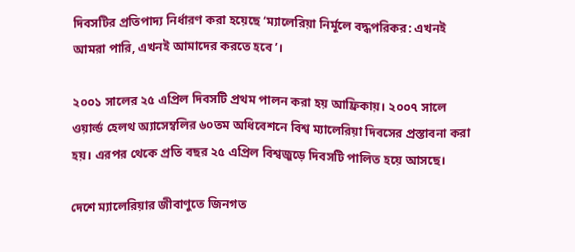দিবসটির প্রতিপাদ্য নির্ধারণ করা হয়েছে ‘ম্যালেরিয়া নির্মূলে বদ্ধপরিকর: এখনই আমরা পারি, এখনই আমাদের করতে হবে’।

২০০১ সালের ২৫ এপ্রিল দিবসটি প্রথম পালন করা হয় আফ্রিকায়। ২০০৭ সালে ওয়ার্ল্ড হেলথ অ্যাসেম্বলির ৬০তম অধিবেশনে বিশ্ব ম্যালেরিয়া দিবসের প্রস্তাবনা করা হয়। এরপর থেকে প্রতি বছর ২৫ এপ্রিল বিশ্বজুড়ে দিবসটি পালিত হয়ে আসছে।

দেশে ম্যালেরিয়ার জীবাণুতে জিনগত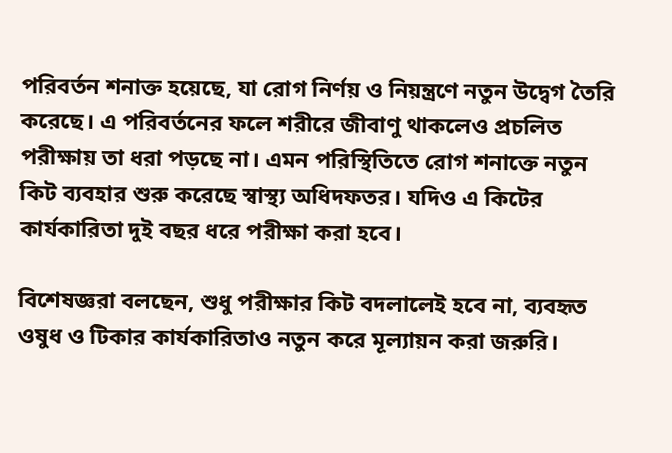পরিবর্তন শনাক্ত হয়েছে, যা রোগ নির্ণয় ও নিয়ন্ত্রণে নতুন উদ্বেগ তৈরি করেছে। এ পরিবর্তনের ফলে শরীরে জীবাণু থাকলেও প্রচলিত পরীক্ষায় তা ধরা পড়ছে না। এমন পরিস্থিতিতে রোগ শনাক্তে নতুন কিট ব্যবহার শুরু করেছে স্বাস্থ্য অধিদফতর। যদিও এ কিটের কার্যকারিতা দুই বছর ধরে পরীক্ষা করা হবে।

বিশেষজ্ঞরা বলছেন, শুধু পরীক্ষার কিট বদলালেই হবে না, ব্যবহৃত ওষুধ ও টিকার কার্যকারিতাও নতুন করে মূল্যায়ন করা জরুরি।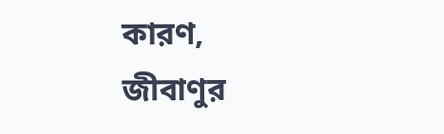কারণ, জীবাণুর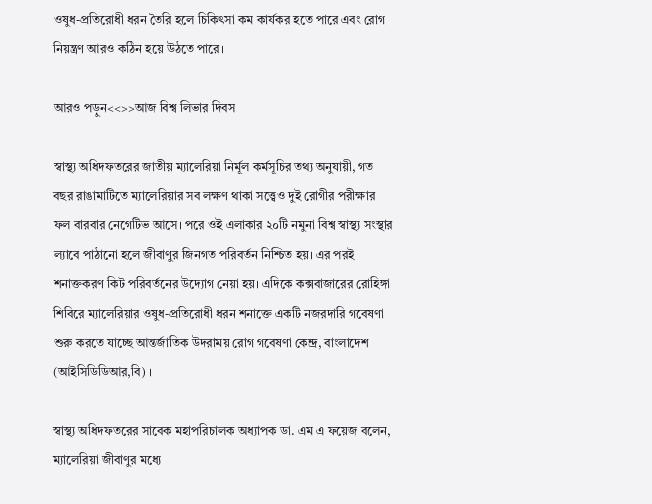ওষুধ-প্রতিরোধী ধরন তৈরি হলে চিকিৎসা কম কার্যকর হতে পারে এবং রোগ নিয়ন্ত্রণ আরও কঠিন হয়ে উঠতে পারে।

আরও পড়ুন<<>>আজ বিশ্ব লিভার দিবস

স্বাস্থ্য অধিদফতরের জাতীয় ম্যালেরিয়া নির্মূল কর্মসূচির তথ্য অনুযায়ী, গত বছর রাঙামাটিতে ম্যালেরিয়ার সব লক্ষণ থাকা সত্ত্বেও দুই রোগীর পরীক্ষার ফল বারবার নেগেটিভ আসে। পরে ওই এলাকার ২০টি নমুনা বিশ্ব স্বাস্থ্য সংস্থার ল্যাবে পাঠানো হলে জীবাণুর জিনগত পরিবর্তন নিশ্চিত হয়। এর পরই শনাক্তকরণ কিট পরিবর্তনের উদ্যোগ নেয়া হয়। এদিকে কক্সবাজারের রোহিঙ্গা শিবিরে ম্যালেরিয়ার ওষুধ-প্রতিরোধী ধরন শনাক্তে একটি নজরদারি গবেষণা শুরু করতে যাচ্ছে আন্তর্জাতিক উদরাময় রোগ গবেষণা কেন্দ্র, বাংলাদেশ (আইসিডিডিআর,বি) ।

স্বাস্থ্য অধিদফতরের সাবেক মহাপরিচালক অধ্যাপক ডা. এম এ ফয়েজ বলেন, ম্যালেরিয়া জীবাণুর মধ্যে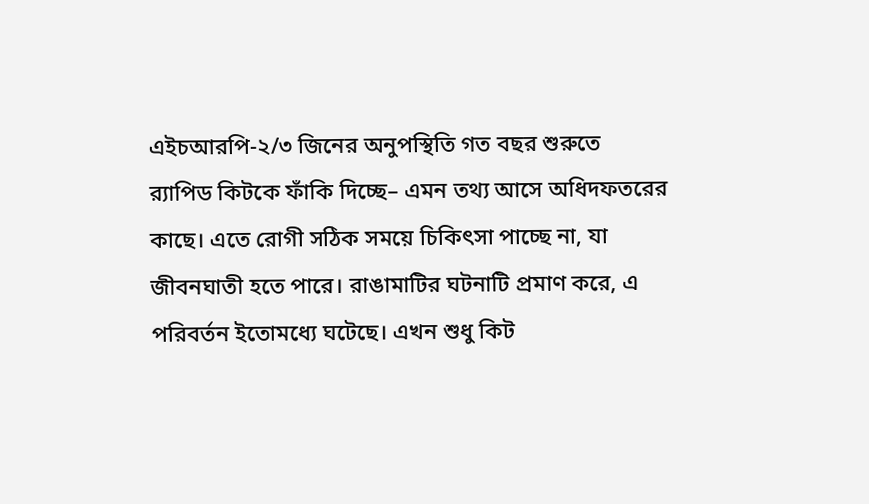এইচআরপি-২/৩ জিনের অনুপস্থিতি গত বছর শুরুতে র‌্যাপিড কিটকে ফাঁকি দিচ্ছে– এমন তথ্য আসে অধিদফতরের কাছে। এতে রোগী সঠিক সময়ে চিকিৎসা পাচ্ছে না, যা জীবনঘাতী হতে পারে। রাঙামাটির ঘটনাটি প্রমাণ করে, এ পরিবর্তন ইতোমধ্যে ঘটেছে। এখন শুধু কিট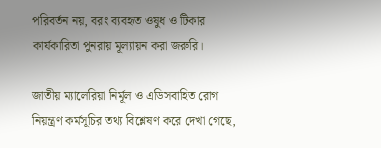পরিবর্তন নয়, বরং ব্যবহৃত ওষুধ ও টিকার কার্যকারিতা পুনরায় মূল্যায়ন করা জরুরি।

জাতীয় ম্যালেরিয়া নির্মূল ও এডিসবাহিত রোগ নিয়ন্ত্রণ কর্মসূচির তথ্য বিশ্লেষণ করে দেখা গেছে,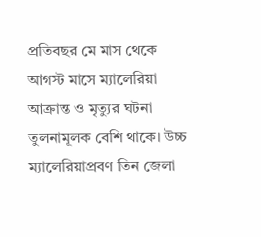প্রতিবছর মে মাস থেকে আগস্ট মাসে ম্যালেরিয়া আক্রান্ত ও মৃত্যুর ঘটনা তুলনামূলক বেশি থাকে। উচ্চ ম্যালেরিয়াপ্রবণ তিন জেলা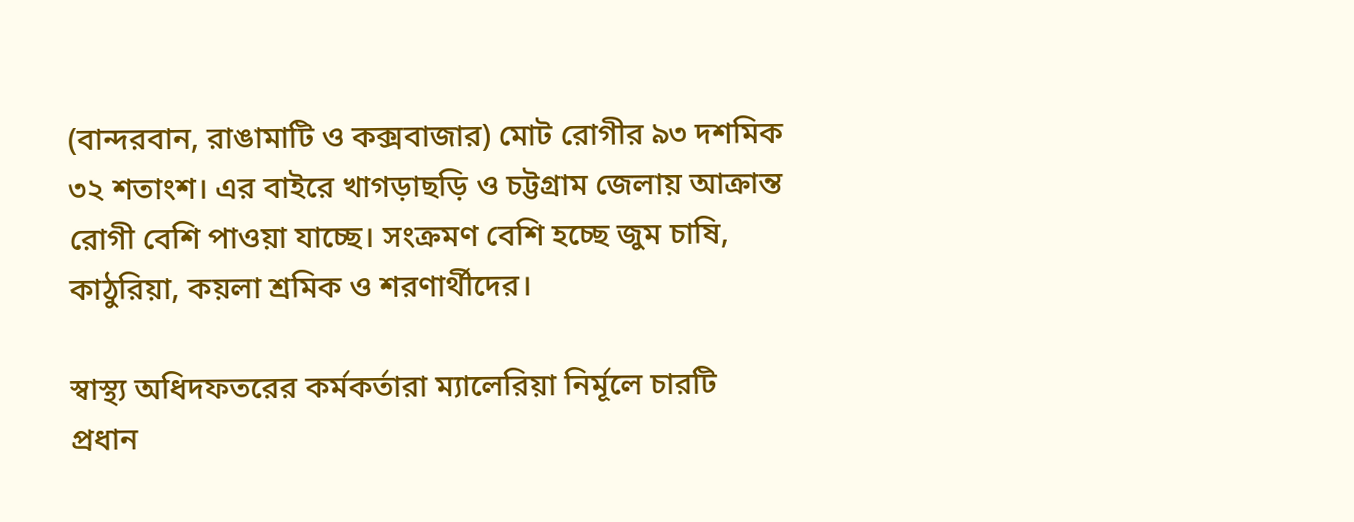(বান্দরবান, রাঙামাটি ও কক্সবাজার) মোট রোগীর ৯৩ দশমিক ৩২ শতাংশ। এর বাইরে খাগড়াছড়ি ও চট্টগ্রাম জেলায় আক্রান্ত রোগী বেশি পাওয়া যাচ্ছে। সংক্রমণ বেশি হচ্ছে জুম চাষি, কাঠুরিয়া, কয়লা শ্রমিক ও শরণার্থীদের।

স্বাস্থ্য অধিদফতরের কর্মকর্তারা ম্যালেরিয়া নির্মূলে চারটি প্রধান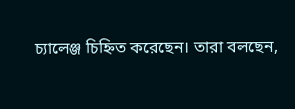চ্যালেঞ্জ চিহ্নিত করেছেন। তারা বলছেন,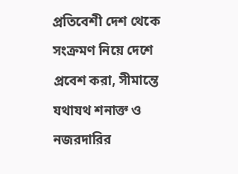প্রতিবেশী দেশ থেকে সংক্রমণ নিয়ে দেশে প্রবেশ করা, সীমান্তে যথাযথ শনাক্ত ও নজরদারির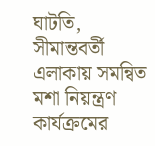ঘাটতি, সীমান্তবর্তী এলাকায় সমন্বিত মশা নিয়ন্ত্রণ কার্যক্রমের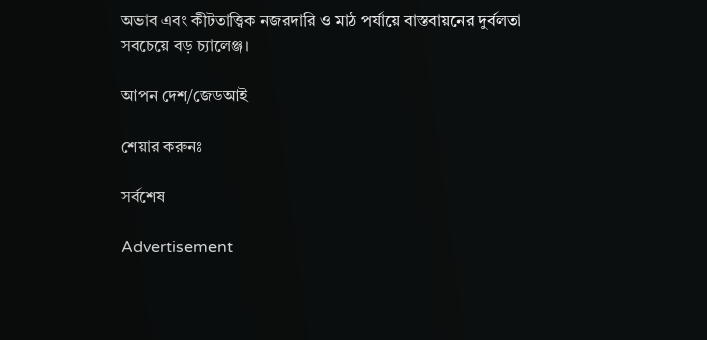অভাব এবং কীটতাত্ত্বিক নজরদারি ও মাঠ পর্যায়ে বাস্তবায়নের দুর্বলতা সবচেয়ে বড় চ্যালেঞ্জ।

আপন দেশ/জেডআই

শেয়ার করুনঃ

সর্বশেষ

Advertisement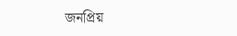জনপ্রিয়